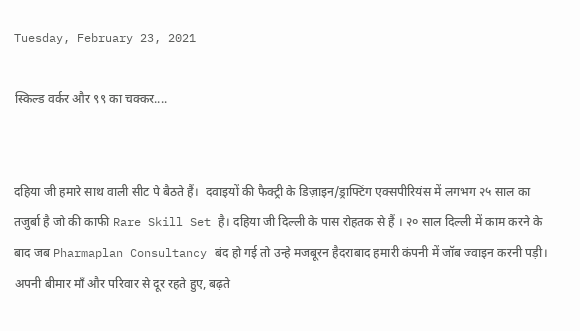Tuesday, February 23, 2021

स्किल्ड वर्कर और ९९ का चक्कर....


दहिया जी हमारे साथ वाली सीट पे बैठते हैं।  दवाइयों की फैक्ट्री के डिज़ाइन/ड्राफ्टिंग एक्सपीरियंस में लगभग २५ साल का तजुर्बा है जो की काफी Rare Skill Set है। दहिया जी दिल्ली के पास रोहतक से हैं । २० साल दिल्ली में काम करने के बाद जब Pharmaplan Consultancy बंद हो गई तो उन्हे मजबूरन हैदराबाद हमारी कंपनी में जॉब ज्वाइन करनी पड़ी। अपनी बीमार माँ और परिवार से दूर रहते हुए, बढ़ते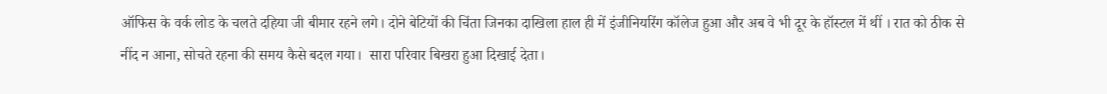ऑफिस के वर्क लोड के चलते दहिया जी बीमार रहने लगे। दोने बेटियों की चिंता जिनका दाखिला हाल ही में इंजीनियरिंग कॉलेज हुआ और अब वे भी दूर के हॉस्टल में थीं । रात को ठीक से नींद न आना, सोचते रहना की समय कैसे बदल गया।  सारा परिवार बिखरा हुआ दिखाई देता।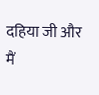दहिया जी और मैं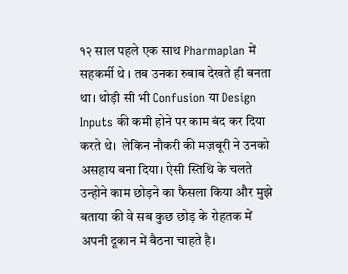१२ साल पहले एक साथ Pharmaplan में सहकर्मी थे । तब उनका रुबाब देखते ही बनता था। थोड़ी सी भी Confusion या Design Inputs की कमी होने पर काम बंद कर दिया करते थे।  लेकिन नौकरी की मज़बूरी ने उनको असहाय बना दिया। ऐसी स्तिथि के चलते उन्होने काम छोड़ने का फैसला किया और मुझे बताया की वे सब कुछ छोड़ के रोहतक में अपनी दूकान में बैठना चाहते है।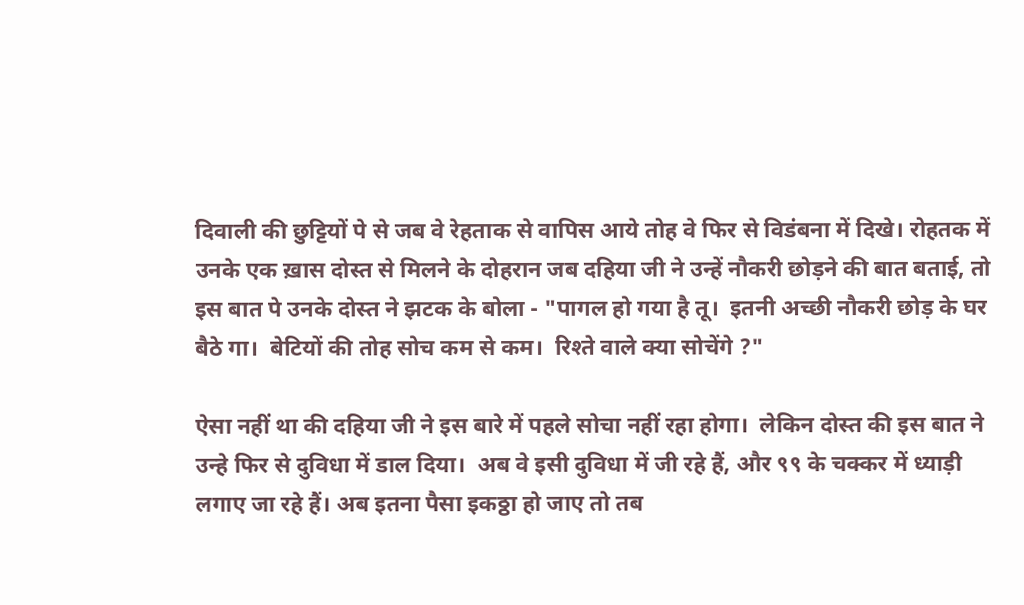दिवाली की छुट्टियों पे से जब वे रेहताक से वापिस आये तोह वे फिर से विडंबना में दिखे। रोहतक में उनके एक ख़ास दोस्त से मिलने के दोहरान जब दहिया जी ने उन्हें नौकरी छोड़ने की बात बताई, तो इस बात पे उनके दोस्त ने झटक के बोला - "पागल हो गया है तू।  इतनी अच्छी नौकरी छोड़ के घर बैठे गा।  बेटियों की तोह सोच कम से कम।  रिश्ते वाले क्या सोचेंगे ?"

ऐसा नहीं था की दहिया जी ने इस बारे में पहले सोचा नहीं रहा होगा।  लेकिन दोस्त की इस बात ने उन्हे फिर से दुविधा में डाल दिया।  अब वे इसी दुविधा में जी रहे हैं, और ९९ के चक्कर में ध्याड़ी लगाए जा रहे हैं। अब इतना पैसा इकठ्ठा हो जाए तो तब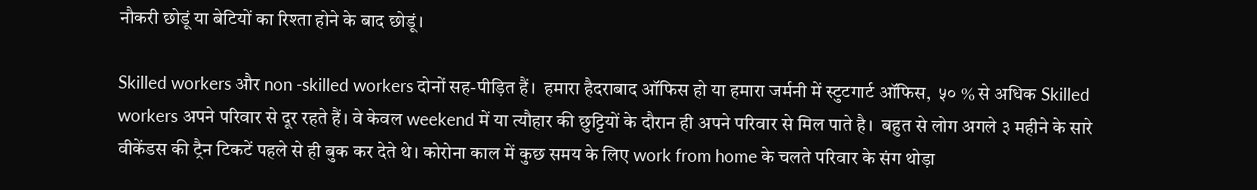नौकरी छोडूं या बेटियों का रिश्ता होने के बाद छोडूं।

Skilled workers और non -skilled workers दोनों सह-पीड़ित हैं।  हमारा हैदराबाद ऑफिस हो या हमारा जर्मनी में स्टुटगार्ट ऑफिस,  ५० % से अधिक Skilled workers अपने परिवार से दूर रहते हैं। वे केवल weekend में या त्यौहार की छुट्टियों के दौरान ही अपने परिवार से मिल पाते है।  बहुत से लोग अगले ३ महीने के सारे वीकेंडस की ट्रैन टिकटें पहले से ही बुक कर देते थे। कोरोना काल में कुछ समय के लिए work from home के चलते परिवार के संग थोड़ा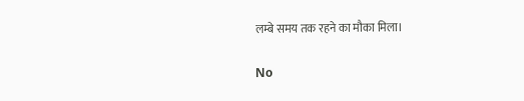लम्बे समय तक रहने का मौका मिला।

No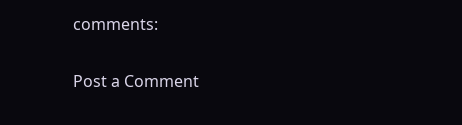comments:

Post a Comment